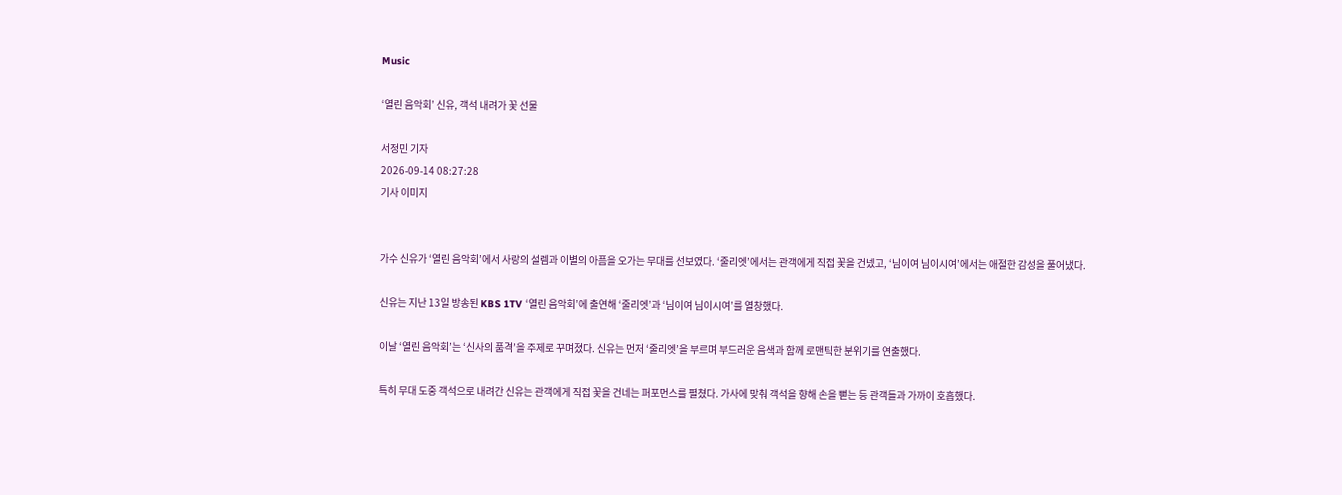Music

‘열린 음악회’ 신유, 객석 내려가 꽃 선물

서정민 기자
2026-09-14 08:27:28
기사 이미지


가수 신유가 ‘열린 음악회’에서 사랑의 설렘과 이별의 아픔을 오가는 무대를 선보였다. ‘줄리엣’에서는 관객에게 직접 꽃을 건넸고, ‘님이여 님이시여’에서는 애절한 감성을 풀어냈다.

신유는 지난 13일 방송된 KBS 1TV ‘열린 음악회’에 출연해 ‘줄리엣’과 ‘님이여 님이시여’를 열창했다.

이날 ‘열린 음악회’는 ‘신사의 품격’을 주제로 꾸며졌다. 신유는 먼저 ‘줄리엣’을 부르며 부드러운 음색과 함께 로맨틱한 분위기를 연출했다.

특히 무대 도중 객석으로 내려간 신유는 관객에게 직접 꽃을 건네는 퍼포먼스를 펼쳤다. 가사에 맞춰 객석을 향해 손을 뻗는 등 관객들과 가까이 호흡했다.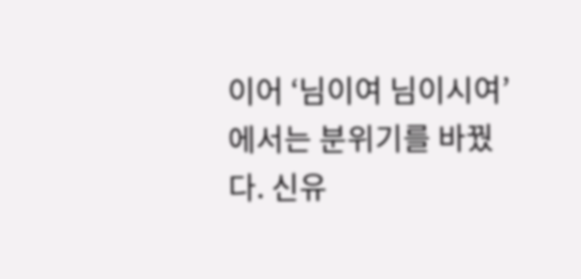이어 ‘님이여 님이시여’에서는 분위기를 바꿨다. 신유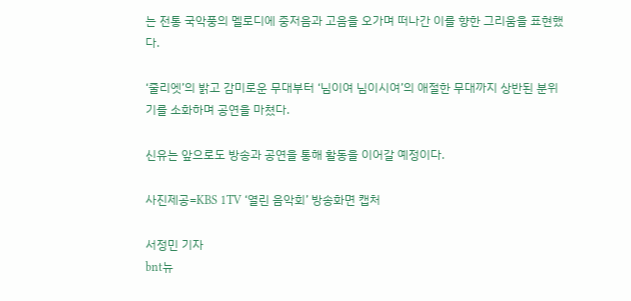는 전통 국악풍의 멜로디에 중저음과 고음을 오가며 떠나간 이를 향한 그리움을 표현했다.

‘줄리엣’의 밝고 감미로운 무대부터 ‘님이여 님이시여’의 애절한 무대까지 상반된 분위기를 소화하며 공연을 마쳤다.

신유는 앞으로도 방송과 공연을 통해 활동을 이어갈 예정이다.

사진제공=KBS 1TV ‘열린 음악회’ 방송화면 캡처

서정민 기자
bnt뉴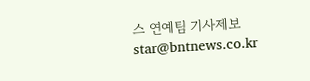스 연예팀 기사제보 star@bntnews.co.kr